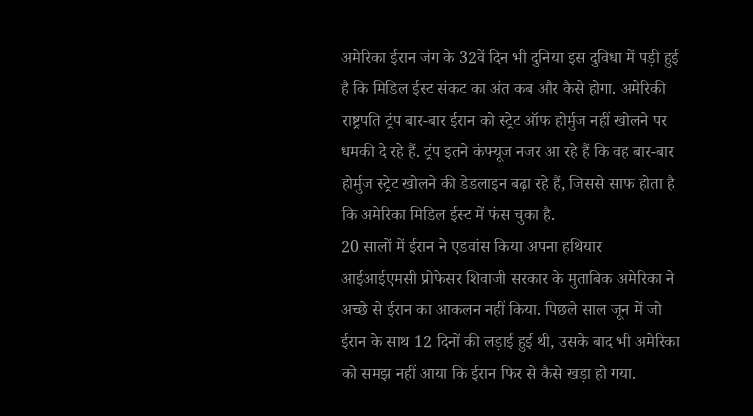अमेरिका ईरान जंग के 32वें दिन भी दुनिया इस दुविधा में पड़ी हुई है कि मिडिल ईस्ट संकट का अंत कब और कैसे होगा. अमेरिकी राष्ट्रपति ट्रंप बार-बार ईरान को स्ट्रेट ऑफ होर्मुज नहीं खोलने पर धमकी दे रहे हैं. ट्रंप इतने कंफ्यूज नजर आ रहे हैं कि वह बार-बार होर्मुज स्ट्रेट खोलने की डेडलाइन बढ़ा रहे हैं, जिससे साफ होता है कि अमेरिका मिडिल ईस्ट में फंस चुका है.
20 सालों में ईरान ने एडवांस किया अपना हथियार
आईआईएमसी प्रोफेसर शिवाजी सरकार के मुताबिक अमेरिका ने अच्छे से ईरान का आकलन नहीं किया. पिछले साल जून में जो ईरान के साथ 12 दिनों की लड़ाई हुई थी, उसके बाद भी अमेरिका को समझ नहीं आया कि ईरान फिर से कैसे खड़ा हो गया.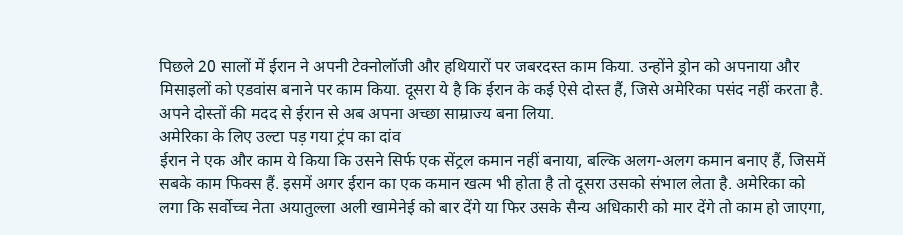पिछले 20 सालों में ईरान ने अपनी टेक्नोलॉजी और हथियारों पर जबरदस्त काम किया. उन्होंने ड्रोन को अपनाया और मिसाइलों को एडवांस बनाने पर काम किया. दूसरा ये है कि ईरान के कई ऐसे दोस्त हैं, जिसे अमेरिका पसंद नहीं करता है. अपने दोस्तों की मदद से ईरान से अब अपना अच्छा साम्राज्य बना लिया.
अमेरिका के लिए उल्टा पड़ गया ट्रंप का दांव
ईरान ने एक और काम ये किया कि उसने सिर्फ एक सेंट्रल कमान नहीं बनाया, बल्कि अलग-अलग कमान बनाए हैं, जिसमें सबके काम फिक्स हैं. इसमें अगर ईरान का एक कमान खत्म भी होता है तो दूसरा उसको संभाल लेता है. अमेरिका को लगा कि सर्वोच्च नेता अयातुल्ला अली खामेनेई को बार देंगे या फिर उसके सैन्य अधिकारी को मार देंगे तो काम हो जाएगा,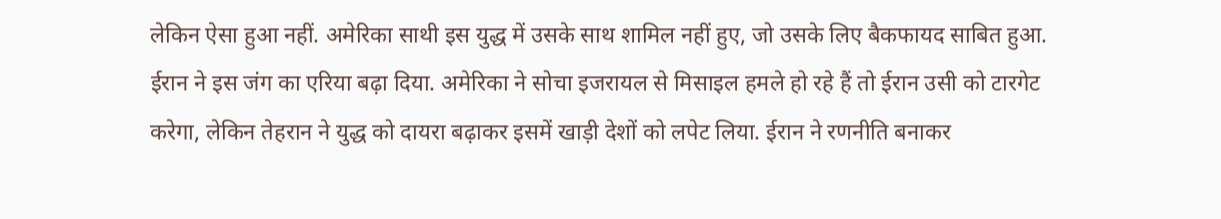लेकिन ऐसा हुआ नहीं. अमेरिका साथी इस युद्ध में उसके साथ शामिल नहीं हुए, जो उसके लिए बैकफायद साबित हुआ.
ईरान ने इस जंग का एरिया बढ़ा दिया. अमेरिका ने सोचा इजरायल से मिसाइल हमले हो रहे हैं तो ईरान उसी को टारगेट करेगा, लेकिन तेहरान ने युद्ध को दायरा बढ़ाकर इसमें खाड़ी देशों को लपेट लिया. ईरान ने रणनीति बनाकर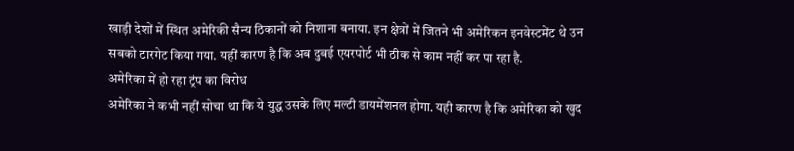खाड़ी देशों में स्थित अमेरिकी सैन्य ठिकानों को निशाना बनाया. इन क्षेत्रों में जितने भी अमेरिकन इनवेस्टमेंट थे उन सबको टारगेट किया गया. यहीं कारण है कि अब दुबई एयरपोर्ट भी ठीक से काम नहीं कर पा रहा है.
अमेरिका में हो रहा ट्रंप का विरोध
अमेरिका ने कभी नहीं सोचा था कि ये युद्ध उसके लिए मल्टी डायमेंशनल होगा. यही कारण है कि अमेरिका को खुद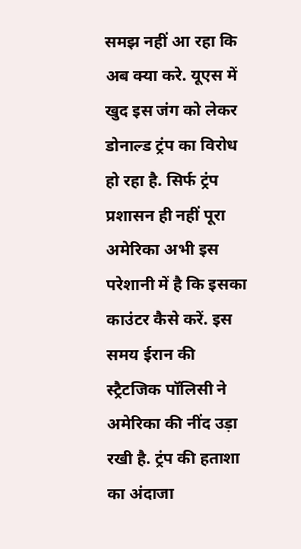समझ नहीं आ रहा कि अब क्या करे. यूएस में खुद इस जंग को लेकर डोनाल्ड ट्रंप का विरोध हो रहा है. सिर्फ ट्रंप प्रशासन ही नहीं पूरा अमेरिका अभी इस परेशानी में है कि इसका काउंटर कैसे करें. इस समय ईरान की स्ट्रैटजिक पॉलिसी ने अमेरिका की नींद उड़ा रखी है. ट्रंप की हताशा का अंदाजा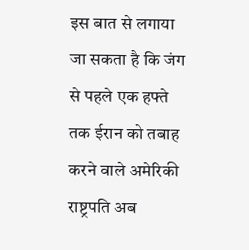इस बात से लगाया जा सकता है कि जंग से पहले एक हफ्ते तक ईरान को तबाह करने वाले अमेरिकी राष्ट्रपति अब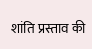शांति प्रस्ताव की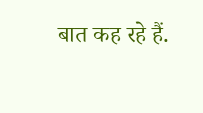बात कह रहे हैं.